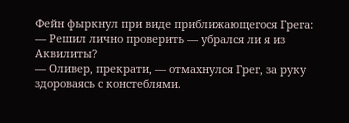Фейн фыркнул при виде приближающегося Грега:
— Решил лично проверить — убрался ли я из Аквилиты?
— Оливер, прекрати, — отмахнулся Грег, за руку здороваясь с констеблями.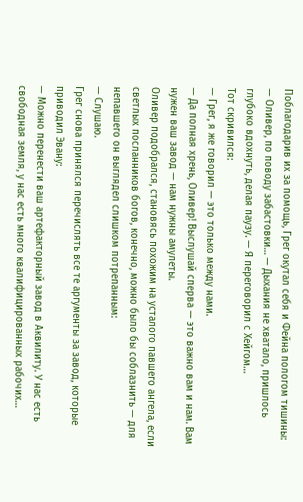Поблагодарив их за помощь, Грег окутал себя и Фейна пологом тишины:
— Оливер, по поводу забастовки… — Дыхания не хватало, пришлось глубоко вдохнуть, делая паузу. — Я переговорил с Хейгом…
Тот скривился:
— Грег, я же говорил — это только между нами.
— Да полная хрень, Оливер! Выслушай сперва — это важно вам и нам. Вам нужен ваш завод — нам нужны амулеты.
Оливер подобрался, становясь похожим на усталого павшего ангела, если светлых посланников богов, конечно, можно было бы соблазнить — для непавшего он выглядел слишком потрепанным:
— Слушаю.
Грег снова принялся перечислять все те аргументы за завод, которые приводил Эвану:
— Можно перенести ваш артефакторный завод в Аквилиту. У нас есть свободная земля, у нас есть много квалифицированных рабочих…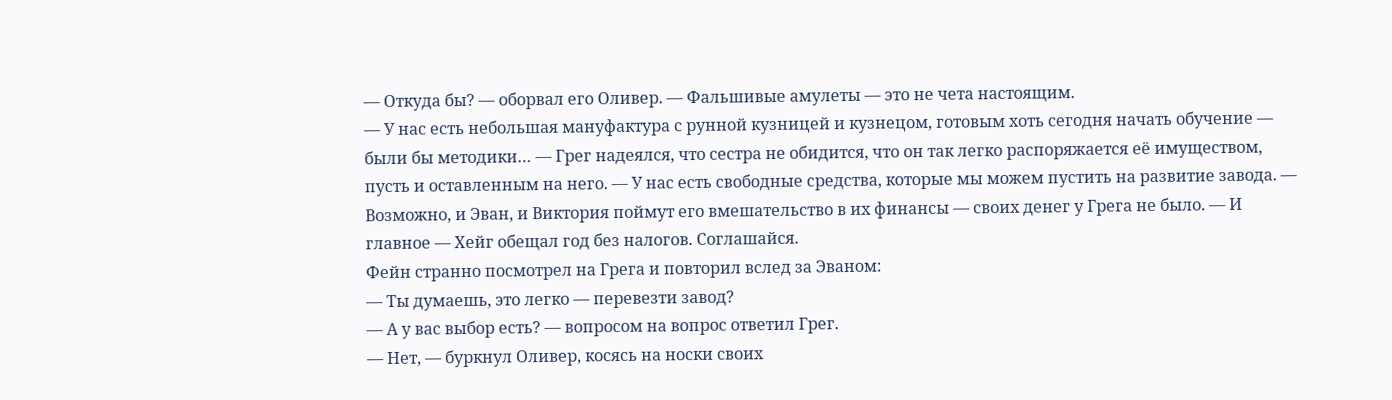— Откуда бы? — оборвал его Оливер. — Фальшивые амулеты — это не чета настоящим.
— У нас есть небольшая мануфактура с рунной кузницей и кузнецом, готовым хоть сегодня начать обучение — были бы методики… — Грег надеялся, что сестра не обидится, что он так легко распоряжается её имуществом, пусть и оставленным на него. — У нас есть свободные средства, которые мы можем пустить на развитие завода. — Возможно, и Эван, и Виктория поймут его вмешательство в их финансы — своих денег у Грега не было. — И главное — Хейг обещал год без налогов. Соглашайся.
Фейн странно посмотрел на Грега и повторил вслед за Эваном:
— Ты думаешь, это легко — перевезти завод?
— А у вас выбор есть? — вопросом на вопрос ответил Грег.
— Нет, — буркнул Оливер, косясь на носки своих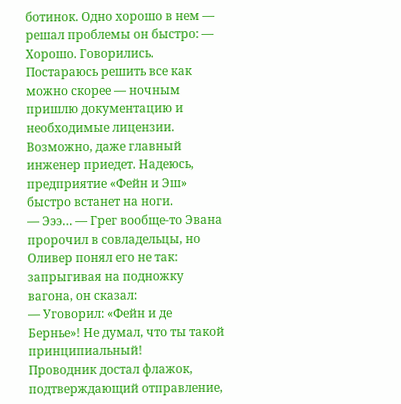ботинок. Одно хорошо в нем — решал проблемы он быстро: — Хорошо. Говорились. Постараюсь решить все как можно скорее — ночным пришлю документацию и необходимые лицензии. Возможно, даже главный инженер приедет. Надеюсь, предприятие «Фейн и Эш» быстро встанет на ноги.
— Эээ… — Грег вообще-то Эвана пророчил в совладельцы, но Оливер понял его не так: запрыгивая на подножку вагона, он сказал:
— Уговорил: «Фейн и де Бернье»! Не думал, что ты такой принципиальный!
Проводник достал флажок, подтверждающий отправление,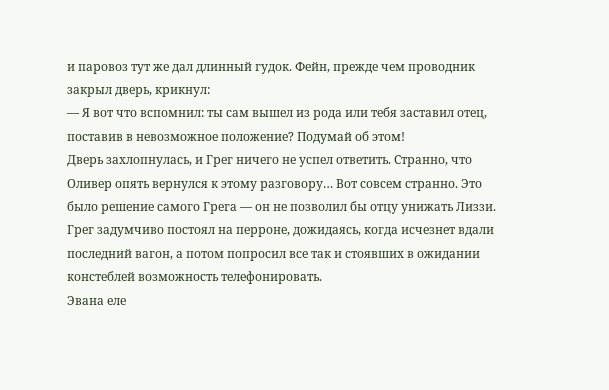и паровоз тут же дал длинный гудок. Фейн, прежде чем проводник закрыл дверь, крикнул:
— Я вот что вспомнил: ты сам вышел из рода или тебя заставил отец, поставив в невозможное положение? Подумай об этом!
Дверь захлопнулась, и Грег ничего не успел ответить. Странно, что Оливер опять вернулся к этому разговору… Вот совсем странно. Это было решение самого Грега — он не позволил бы отцу унижать Лиззи.
Грег задумчиво постоял на перроне, дожидаясь, когда исчезнет вдали последний вагон, а потом попросил все так и стоявших в ожидании констеблей возможность телефонировать.
Эвана еле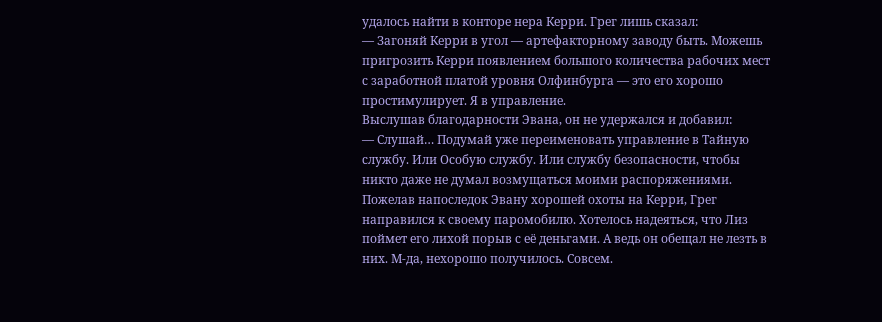удалось найти в конторе нера Керри. Грег лишь сказал:
— Загоняй Керри в угол — артефакторному заводу быть. Можешь пригрозить Керри появлением большого количества рабочих мест с заработной платой уровня Олфинбурга — это его хорошо простимулирует. Я в управление.
Выслушав благодарности Эвана, он не удержался и добавил:
— Слушай… Подумай уже переименовать управление в Тайную службу. Или Особую службу. Или службу безопасности, чтобы никто даже не думал возмущаться моими распоряжениями.
Пожелав напоследок Эвану хорошей охоты на Керри, Грег направился к своему паромобилю. Хотелось надеяться, что Лиз поймет его лихой порыв с её деньгами. А ведь он обещал не лезть в них. М-да, нехорошо получилось. Совсем.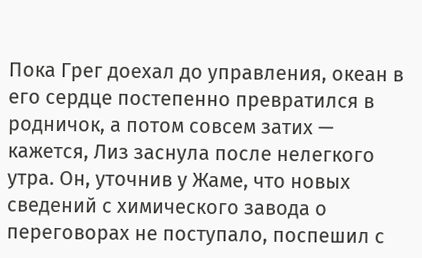Пока Грег доехал до управления, океан в его сердце постепенно превратился в родничок, а потом совсем затих — кажется, Лиз заснула после нелегкого утра. Он, уточнив у Жаме, что новых сведений с химического завода о переговорах не поступало, поспешил с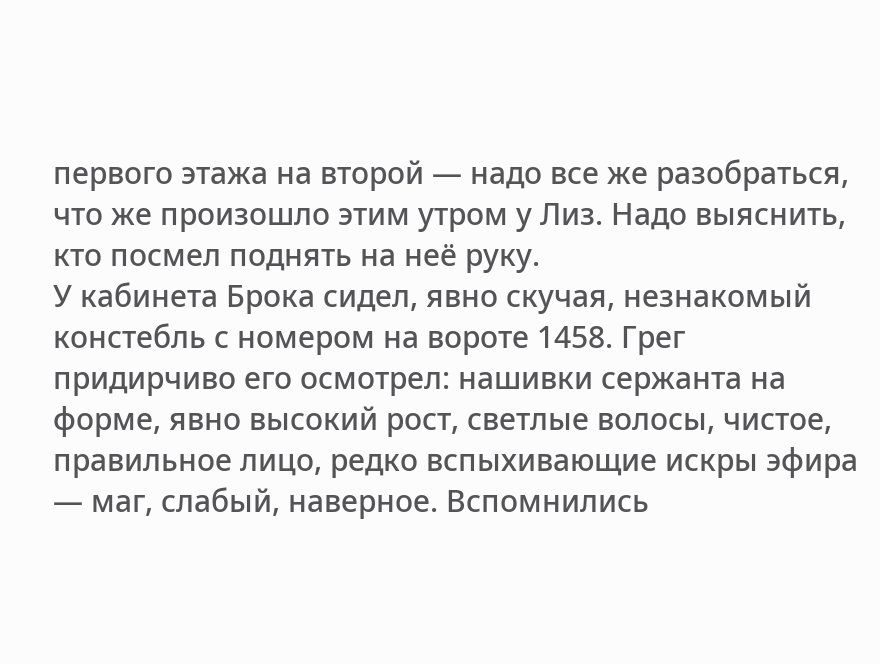первого этажа на второй — надо все же разобраться, что же произошло этим утром у Лиз. Надо выяснить, кто посмел поднять на неё руку.
У кабинета Брока сидел, явно скучая, незнакомый констебль с номером на вороте 1458. Грег придирчиво его осмотрел: нашивки сержанта на форме, явно высокий рост, светлые волосы, чистое, правильное лицо, редко вспыхивающие искры эфира — маг, слабый, наверное. Вспомнились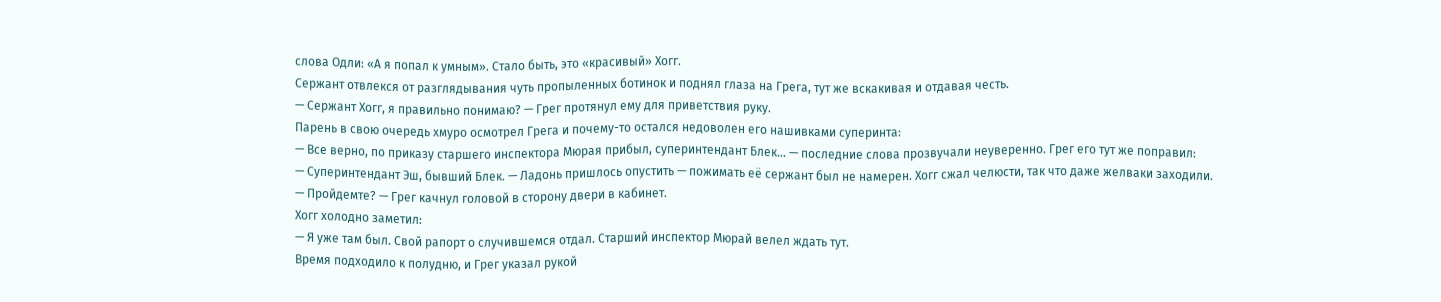слова Одли: «А я попал к умным». Стало быть, это «красивый» Хогг.
Сержант отвлекся от разглядывания чуть пропыленных ботинок и поднял глаза на Грега, тут же вскакивая и отдавая честь.
— Сержант Хогг, я правильно понимаю? — Грег протянул ему для приветствия руку.
Парень в свою очередь хмуро осмотрел Грега и почему-то остался недоволен его нашивками суперинта:
— Все верно, по приказу старшего инспектора Мюрая прибыл, суперинтендант Блек… — последние слова прозвучали неуверенно. Грег его тут же поправил:
— Суперинтендант Эш, бывший Блек. — Ладонь пришлось опустить — пожимать её сержант был не намерен. Хогг сжал челюсти, так что даже желваки заходили.
— Пройдемте? — Грег качнул головой в сторону двери в кабинет.
Хогг холодно заметил:
— Я уже там был. Свой рапорт о случившемся отдал. Старший инспектор Мюрай велел ждать тут.
Время подходило к полудню, и Грег указал рукой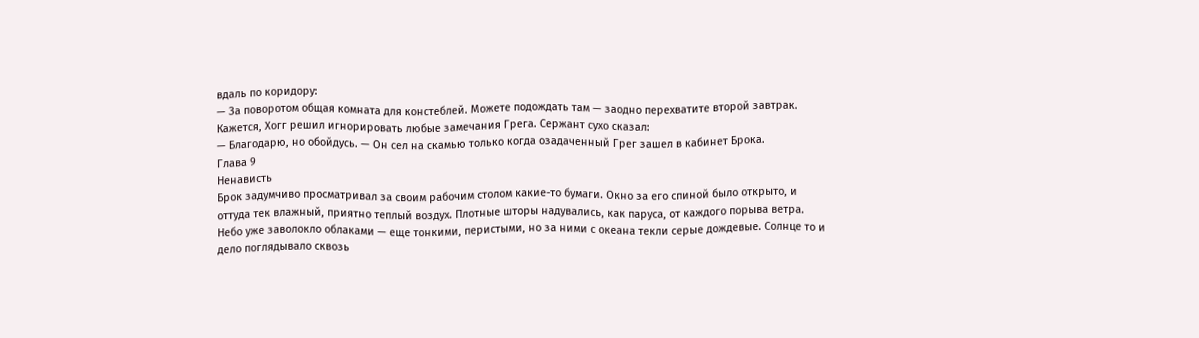вдаль по коридору:
— За поворотом общая комната для констеблей. Можете подождать там — заодно перехватите второй завтрак.
Кажется, Хогг решил игнорировать любые замечания Грега. Сержант сухо сказал:
— Благодарю, но обойдусь. — Он сел на скамью только когда озадаченный Грег зашел в кабинет Брока.
Глава 9
Ненависть
Брок задумчиво просматривал за своим рабочим столом какие-то бумаги. Окно за его спиной было открыто, и оттуда тек влажный, приятно теплый воздух. Плотные шторы надувались, как паруса, от каждого порыва ветра. Небо уже заволокло облаками — еще тонкими, перистыми, но за ними с океана текли серые дождевые. Солнце то и дело поглядывало сквозь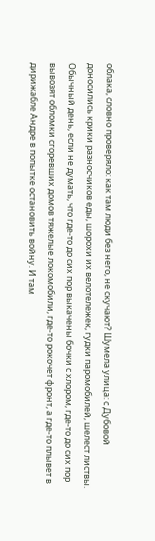облака, словно проверяло: как там люди без него, не скучают? Шумела улица: с Дубовой доносились крики разносчиков еды, шорохи их велотележек, гудки паромобилей, шелест листвы. Обычный день, если не думать, что где-то до сих пор выкачены бочки с хлором, где-то до сих пор вывозят обломки сгоревших домов тяжелые локомобили, где-то рокочет фронт, а где-то плывет в дирижабле Андре в попытке остановить войну. И там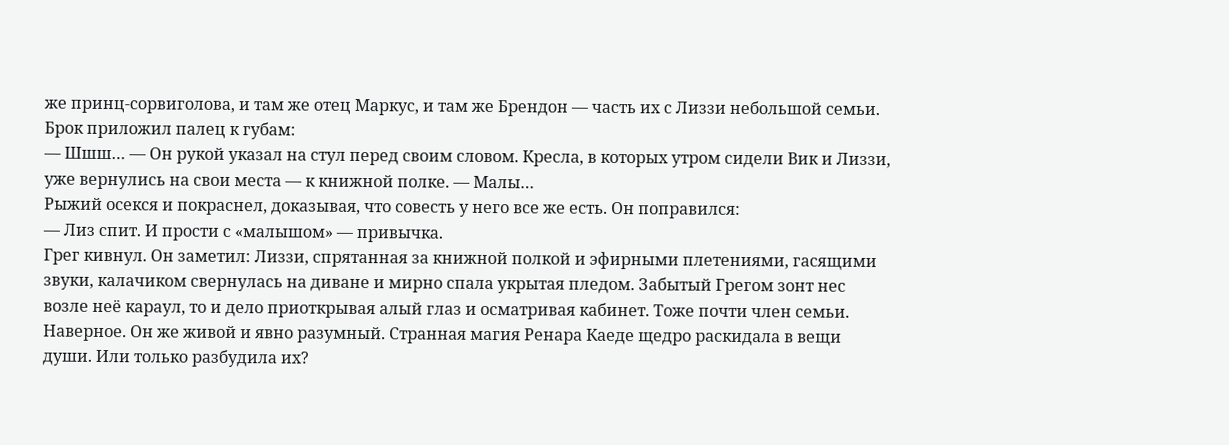же принц-сорвиголова, и там же отец Маркус, и там же Брендон — часть их с Лиззи небольшой семьи.
Брок приложил палец к губам:
— Шшш… — Он рукой указал на стул перед своим словом. Кресла, в которых утром сидели Вик и Лиззи, уже вернулись на свои места — к книжной полке. — Малы…
Рыжий осекся и покраснел, доказывая, что совесть у него все же есть. Он поправился:
— Лиз спит. И прости с «малышом» — привычка.
Грег кивнул. Он заметил: Лиззи, спрятанная за книжной полкой и эфирными плетениями, гасящими звуки, калачиком свернулась на диване и мирно спала укрытая пледом. Забытый Грегом зонт нес возле неё караул, то и дело приоткрывая алый глаз и осматривая кабинет. Тоже почти член семьи. Наверное. Он же живой и явно разумный. Странная магия Ренара Каеде щедро раскидала в вещи души. Или только разбудила их?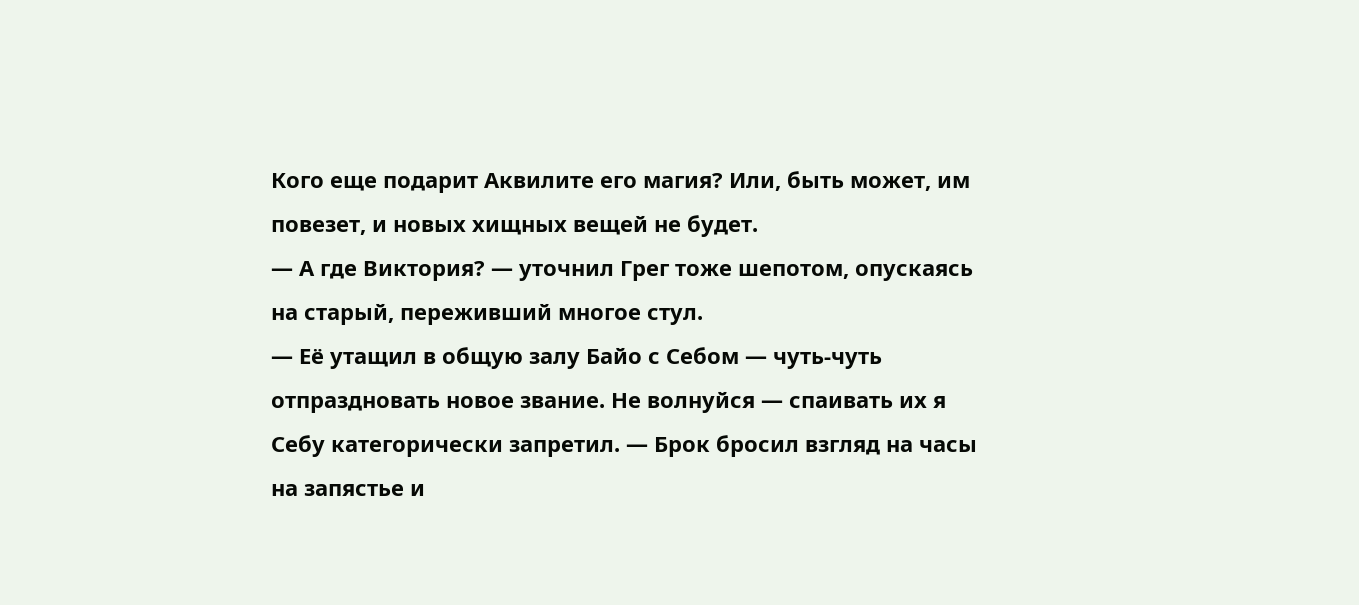Кого еще подарит Аквилите его магия? Или, быть может, им повезет, и новых хищных вещей не будет.
— А где Виктория? — уточнил Грег тоже шепотом, опускаясь на старый, переживший многое стул.
— Её утащил в общую залу Байо с Себом — чуть-чуть отпраздновать новое звание. Не волнуйся — спаивать их я Себу категорически запретил. — Брок бросил взгляд на часы на запястье и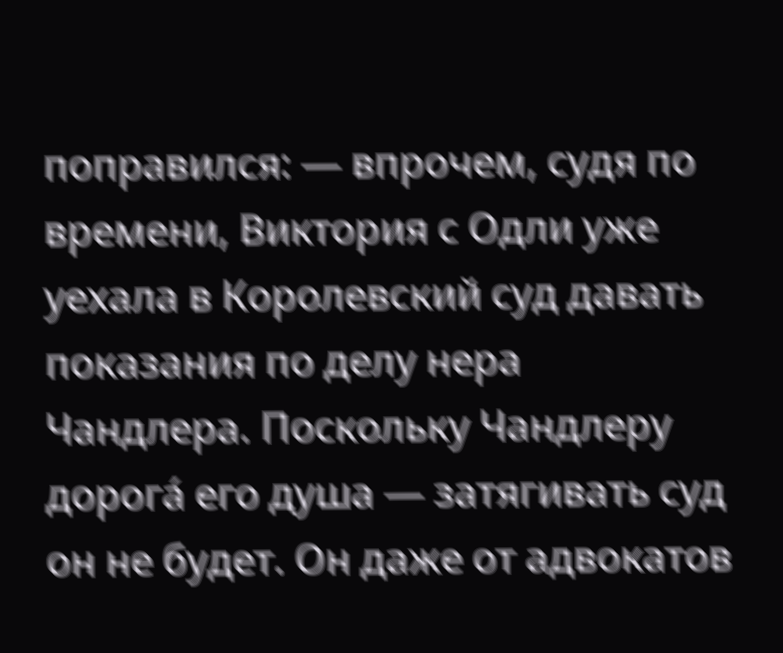поправился: — впрочем, судя по времени, Виктория с Одли уже уехала в Королевский суд давать показания по делу нера Чандлера. Поскольку Чандлеру дорога́ его душа — затягивать суд он не будет. Он даже от адвокатов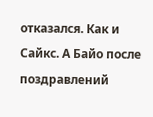отказался. Как и Сайкс. А Байо после поздравлений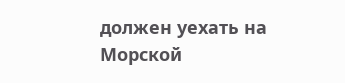должен уехать на Морской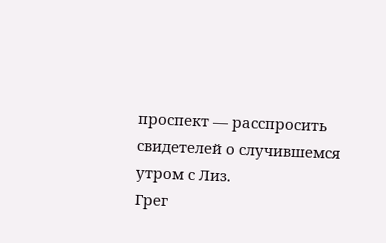проспект — расспросить свидетелей о случившемся утром с Лиз.
Грег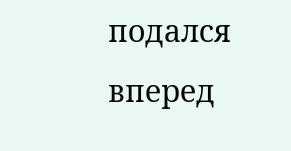подался вперед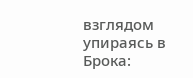взглядом упираясь в Брока: